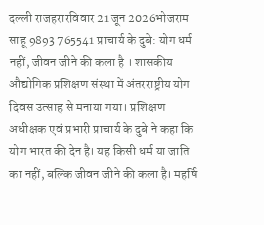दल्ली राजहरारविवार 21 जून 2026भोजराम साहू 9893 765541 प्राचार्य के दुबे: योग धर्म नहीं, जीवन जीने की कला है । शासकीय औद्योगिक प्रशिक्षण संस्था में अंतरराष्ट्रीय योग दिवस उत्साह से मनाया गया। प्रशिक्षण अधीक्षक एवं प्रभारी प्राचार्य के दुबे ने कहा कि योग भारत की देन है। यह किसी धर्म या जाति का नहीं, बल्कि जीवन जीने की कला है। महर्षि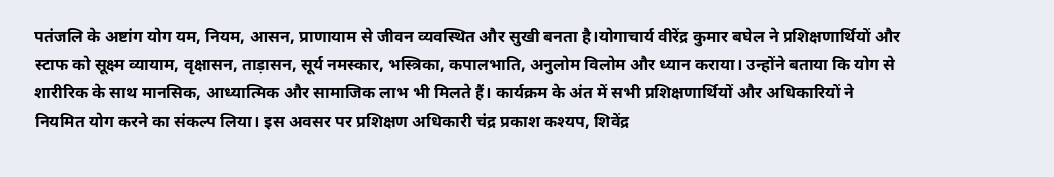पतंजलि के अष्टांग योग यम, नियम, आसन, प्राणायाम से जीवन व्यवस्थित और सुखी बनता है।योगाचार्य वीरेंद्र कुमार बघेल ने प्रशिक्षणार्थियों और स्टाफ को सूक्ष्म व्यायाम, वृक्षासन, ताड़ासन, सूर्य नमस्कार, भस्त्रिका, कपालभाति, अनुलोम विलोम और ध्यान कराया। उन्होंने बताया कि योग से शारीरिक के साथ मानसिक, आध्यात्मिक और सामाजिक लाभ भी मिलते हैं। कार्यक्रम के अंत में सभी प्रशिक्षणार्थियों और अधिकारियों ने नियमित योग करने का संकल्प लिया। इस अवसर पर प्रशिक्षण अधिकारी चंद्र प्रकाश कश्यप, शिवेंद्र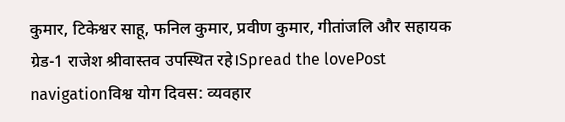कुमार, टिकेश्वर साहू, फनिल कुमार, प्रवीण कुमार, गीतांजलि और सहायक ग्रेड-1 राजेश श्रीवास्तव उपस्थित रहे।Spread the lovePost navigationविश्व योग दिवस: व्यवहार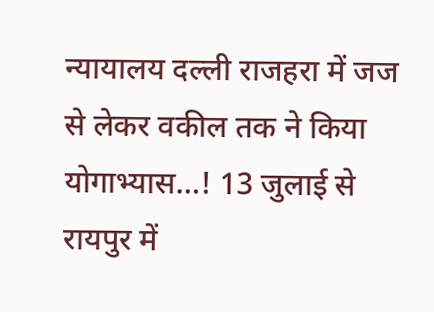न्यायालय दल्ली राजहरा में जज से लेकर वकील तक ने किया योगाभ्यास…! 13 जुलाई से रायपुर में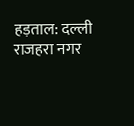हड़ताल: दल्ली राजहरा नगर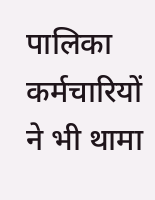पालिका कर्मचारियों ने भी थामा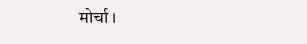मोर्चा ।